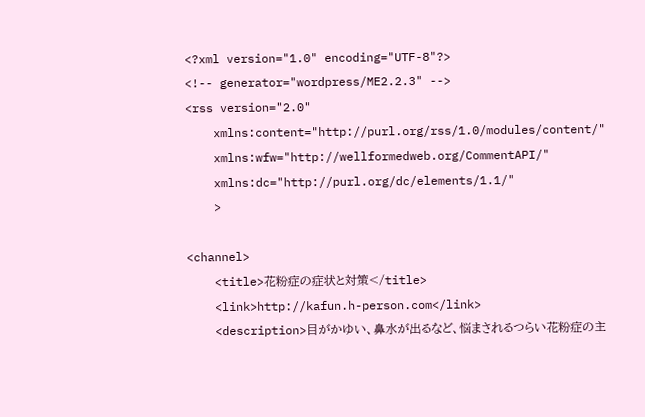<?xml version="1.0" encoding="UTF-8"?>
<!-- generator="wordpress/ME2.2.3" -->
<rss version="2.0"
    xmlns:content="http://purl.org/rss/1.0/modules/content/"
    xmlns:wfw="http://wellformedweb.org/CommentAPI/"
    xmlns:dc="http://purl.org/dc/elements/1.1/"
    >

<channel>
    <title>花粉症の症状と対策</title>
    <link>http://kafun.h-person.com</link>
    <description>目がかゆい、鼻水が出るなど、悩まされるつらい花粉症の主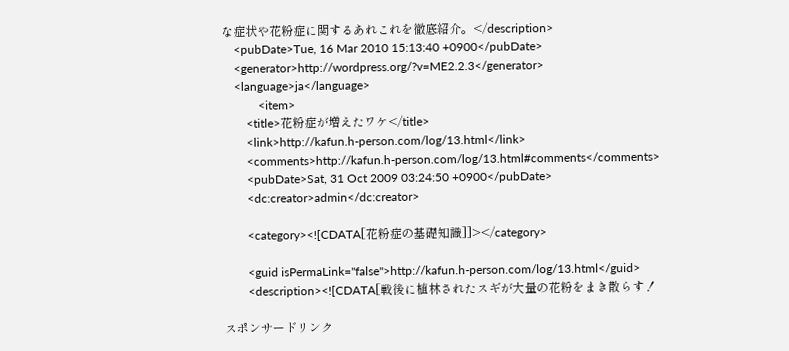な症状や花粉症に関するあれこれを徹底紹介。</description>
    <pubDate>Tue, 16 Mar 2010 15:13:40 +0900</pubDate>
    <generator>http://wordpress.org/?v=ME2.2.3</generator>
    <language>ja</language>
            <item>
        <title>花粉症が増えたワケ</title>
        <link>http://kafun.h-person.com/log/13.html</link>
        <comments>http://kafun.h-person.com/log/13.html#comments</comments>
        <pubDate>Sat, 31 Oct 2009 03:24:50 +0900</pubDate>
        <dc:creator>admin</dc:creator>

        <category><![CDATA[花粉症の基礎知識]]></category>

        <guid isPermaLink="false">http://kafun.h-person.com/log/13.html</guid>
        <description><![CDATA[戦後に植林されたスギが大量の花粉をまき散らす！

スポンサードリンク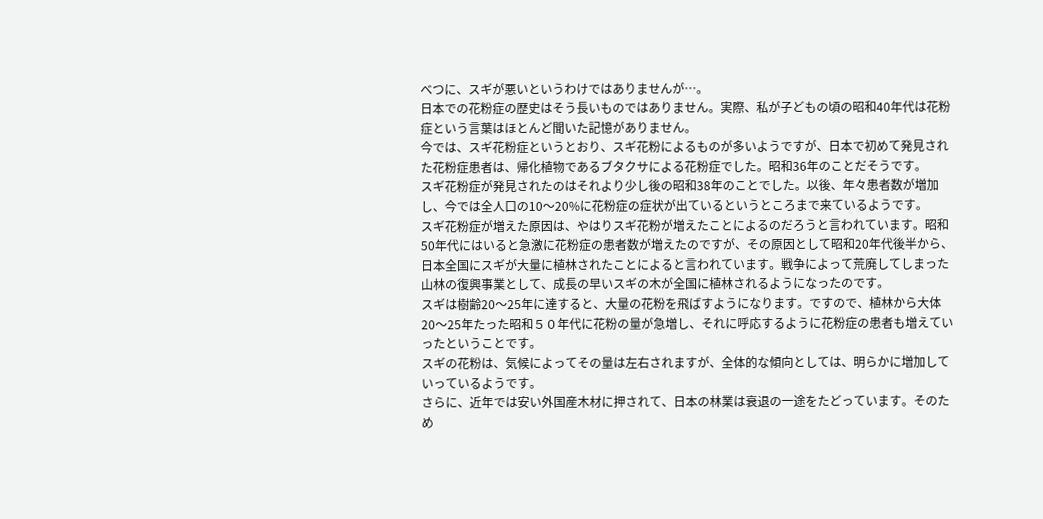べつに、スギが悪いというわけではありませんが…。
日本での花粉症の歴史はそう長いものではありません。実際、私が子どもの頃の昭和40年代は花粉症という言葉はほとんど聞いた記憶がありません。
今では、スギ花粉症というとおり、スギ花粉によるものが多いようですが、日本で初めて発見された花粉症患者は、帰化植物であるブタクサによる花粉症でした。昭和36年のことだそうです。
スギ花粉症が発見されたのはそれより少し後の昭和38年のことでした。以後、年々患者数が増加し、今では全人口の10～20%に花粉症の症状が出ているというところまで来ているようです。
スギ花粉症が増えた原因は、やはりスギ花粉が増えたことによるのだろうと言われています。昭和50年代にはいると急激に花粉症の患者数が増えたのですが、その原因として昭和20年代後半から、日本全国にスギが大量に植林されたことによると言われています。戦争によって荒廃してしまった山林の復興事業として、成長の早いスギの木が全国に植林されるようになったのです。
スギは樹齢20～25年に達すると、大量の花粉を飛ばすようになります。ですので、植林から大体20～25年たった昭和５０年代に花粉の量が急増し、それに呼応するように花粉症の患者も増えていったということです。
スギの花粉は、気候によってその量は左右されますが、全体的な傾向としては、明らかに増加していっているようです。
さらに、近年では安い外国産木材に押されて、日本の林業は衰退の一途をたどっています。そのため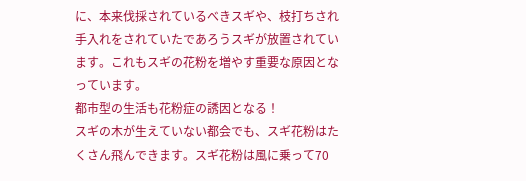に、本来伐採されているべきスギや、枝打ちされ手入れをされていたであろうスギが放置されています。これもスギの花粉を増やす重要な原因となっています。
都市型の生活も花粉症の誘因となる！
スギの木が生えていない都会でも、スギ花粉はたくさん飛んできます。スギ花粉は風に乗って70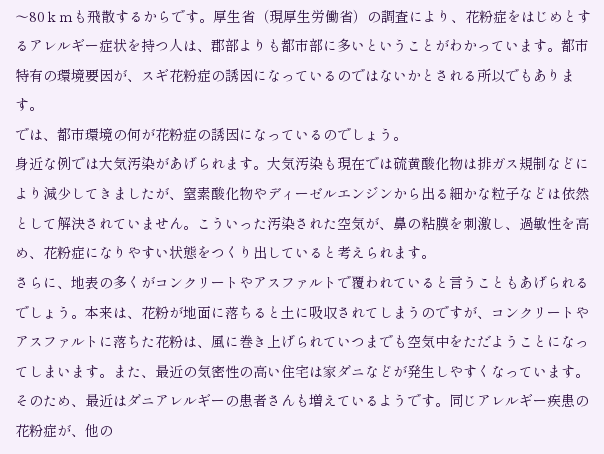～80ｋｍも飛散するからです。厚生省（現厚生労働省）の調査により、花粉症をはじめとするアレルギー症状を持つ人は、郡部よりも都市部に多いということがわかっています。都市特有の環境要因が、スギ花粉症の誘因になっているのではないかとされる所以でもあります。
では、都市環境の何が花粉症の誘因になっているのでしょう。
身近な例では大気汚染があげられます。大気汚染も現在では硫黄酸化物は排ガス規制などにより減少してきましたが、窒素酸化物やディーゼルエンジンから出る細かな粒子などは依然として解決されていません。こういった汚染された空気が、鼻の粘膜を刺激し、過敏性を高め、花粉症になりやすい状態をつくり出していると考えられます。
さらに、地表の多くがコンクリートやアスファルトで覆われていると言うこともあげられるでしょう。本来は、花粉が地面に落ちると土に吸収されてしまうのですが、コンクリートやアスファルトに落ちた花粉は、風に巻き上げられていつまでも空気中をただようことになってしまいます。また、最近の気密性の高い住宅は家ダニなどが発生しやすくなっています。そのため、最近はダニアレルギーの患者さんも増えているようです。同じアレルギー疾患の花粉症が、他の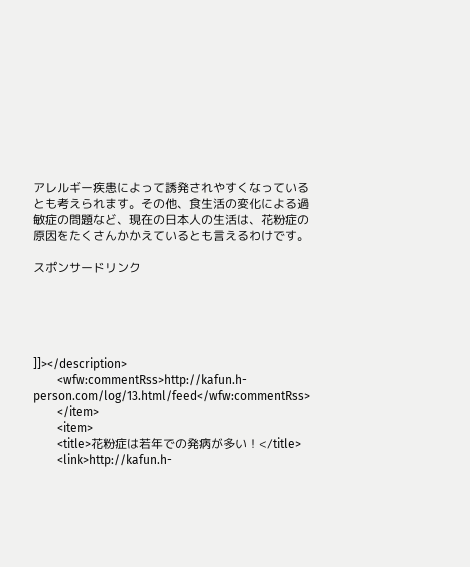アレルギー疾患によって誘発されやすくなっているとも考えられます。その他、食生活の変化による過敏症の問題など、現在の日本人の生活は、花粉症の原因をたくさんかかえているとも言えるわけです。

スポンサードリンク





]]></description>
        <wfw:commentRss>http://kafun.h-person.com/log/13.html/feed</wfw:commentRss>
        </item>
        <item>
        <title>花粉症は若年での発病が多い！</title>
        <link>http://kafun.h-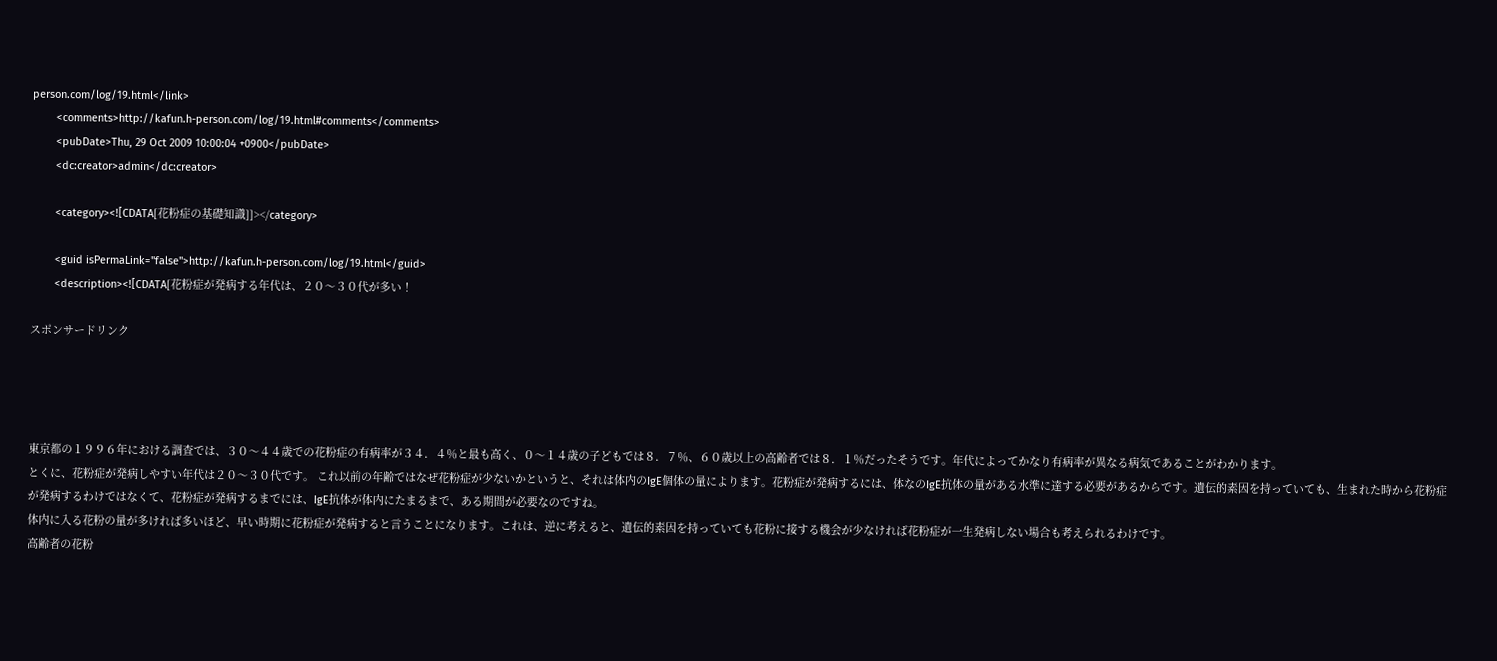person.com/log/19.html</link>
        <comments>http://kafun.h-person.com/log/19.html#comments</comments>
        <pubDate>Thu, 29 Oct 2009 10:00:04 +0900</pubDate>
        <dc:creator>admin</dc:creator>

        <category><![CDATA[花粉症の基礎知識]]></category>

        <guid isPermaLink="false">http://kafun.h-person.com/log/19.html</guid>
        <description><![CDATA[花粉症が発病する年代は、２０～３０代が多い！

スポンサードリンク




東京都の１９９６年における調査では、３０～４４歳での花粉症の有病率が３４．４％と最も高く、０～１４歳の子どもでは８．７％、６０歳以上の高齢者では８．１％だったそうです。年代によってかなり有病率が異なる病気であることがわかります。
とくに、花粉症が発病しやすい年代は２０～３０代です。 これ以前の年齢ではなぜ花粉症が少ないかというと、それは体内のIgE個体の量によります。花粉症が発病するには、体なのIgE抗体の量がある水準に達する必要があるからです。遺伝的素因を持っていても、生まれた時から花粉症が発病するわけではなくて、花粉症が発病するまでには、IgE抗体が体内にたまるまで、ある期間が必要なのですね。
体内に入る花粉の量が多ければ多いほど、早い時期に花粉症が発病すると言うことになります。これは、逆に考えると、遺伝的素因を持っていても花粉に接する機会が少なければ花粉症が一生発病しない場合も考えられるわけです。
高齢者の花粉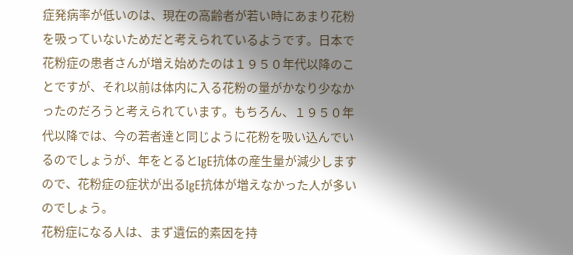症発病率が低いのは、現在の高齢者が若い時にあまり花粉を吸っていないためだと考えられているようです。日本で花粉症の患者さんが増え始めたのは１９５０年代以降のことですが、それ以前は体内に入る花粉の量がかなり少なかったのだろうと考えられています。もちろん、１９５０年代以降では、今の若者達と同じように花粉を吸い込んでいるのでしょうが、年をとるとIgE抗体の産生量が減少しますので、花粉症の症状が出るIgE抗体が増えなかった人が多いのでしょう。
花粉症になる人は、まず遺伝的素因を持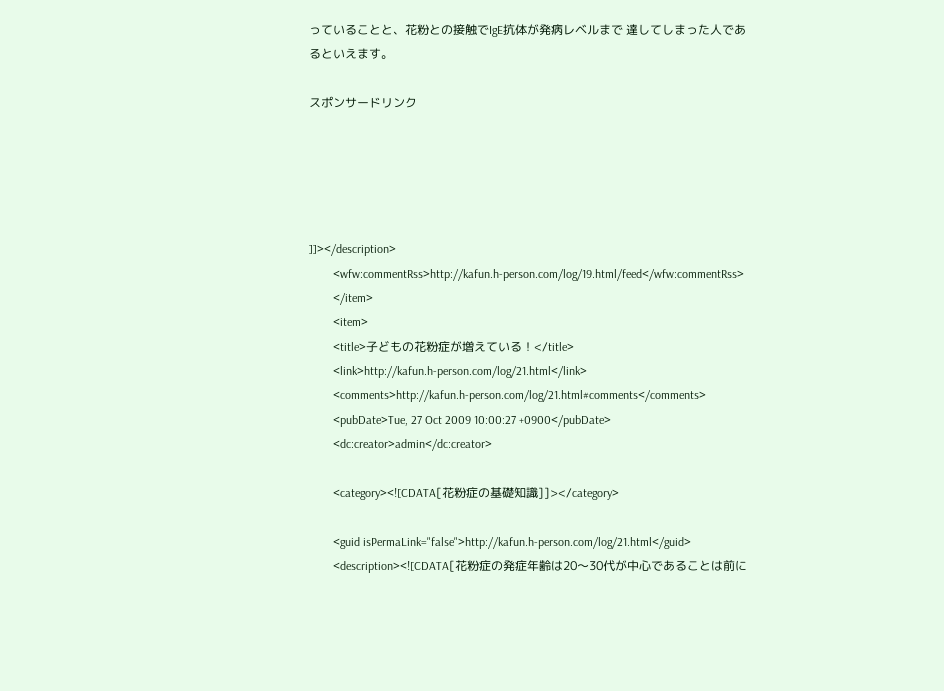っていることと、花粉との接触でIgE抗体が発病レベルまで 達してしまった人であるといえます。

スポンサードリンク





]]></description>
        <wfw:commentRss>http://kafun.h-person.com/log/19.html/feed</wfw:commentRss>
        </item>
        <item>
        <title>子どもの花粉症が増えている！</title>
        <link>http://kafun.h-person.com/log/21.html</link>
        <comments>http://kafun.h-person.com/log/21.html#comments</comments>
        <pubDate>Tue, 27 Oct 2009 10:00:27 +0900</pubDate>
        <dc:creator>admin</dc:creator>

        <category><![CDATA[花粉症の基礎知識]]></category>

        <guid isPermaLink="false">http://kafun.h-person.com/log/21.html</guid>
        <description><![CDATA[花粉症の発症年齢は20～30代が中心であることは前に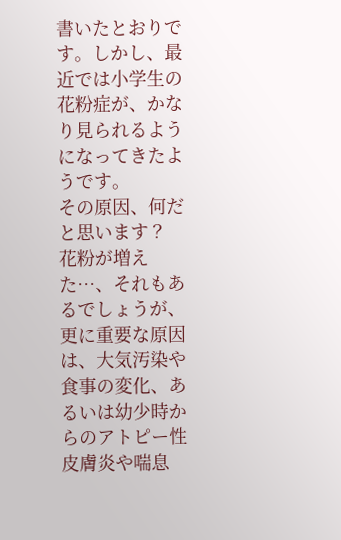書いたとおりです。しかし、最近では小学生の花粉症が、かなり見られるようになってきたようです。
その原因、何だと思います？
花粉が増えた…、それもあるでしょうが、更に重要な原因は、大気汚染や食事の変化、あるいは幼少時からのアトピー性皮膚炎や喘息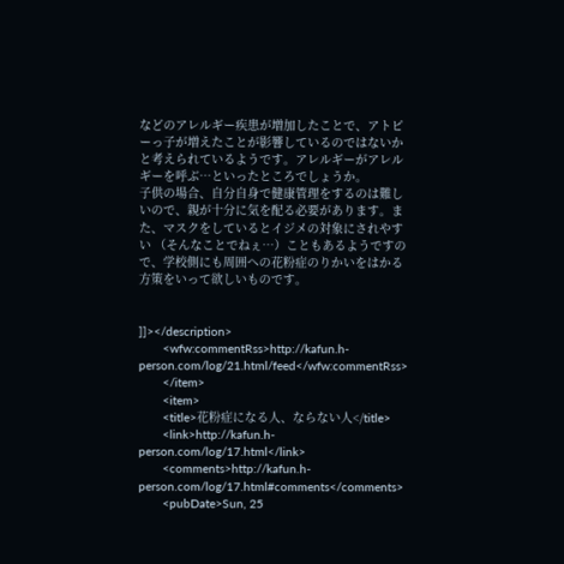などのアレルギー疾患が増加したことで、アトピーっ子が増えたことが影響しているのではないかと考えられているようです。アレルギーがアレルギーを呼ぶ…といったところでしょうか。
子供の場合、自分自身で健康管理をするのは難しいので、親が十分に気を配る必要があります。また、マスクをしているとイジメの対象にされやすい （そんなことでねぇ…）こともあるようですので、学校側にも周囲への花粉症のりかいをはかる方策をいって欲しいものです。


]]></description>
        <wfw:commentRss>http://kafun.h-person.com/log/21.html/feed</wfw:commentRss>
        </item>
        <item>
        <title>花粉症になる人、ならない人</title>
        <link>http://kafun.h-person.com/log/17.html</link>
        <comments>http://kafun.h-person.com/log/17.html#comments</comments>
        <pubDate>Sun, 25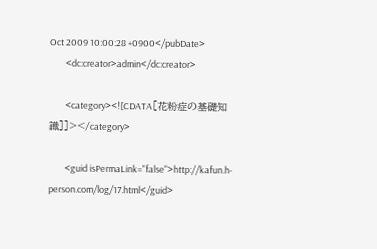Oct 2009 10:00:28 +0900</pubDate>
        <dc:creator>admin</dc:creator>

        <category><![CDATA[花粉症の基礎知識]]></category>

        <guid isPermaLink="false">http://kafun.h-person.com/log/17.html</guid>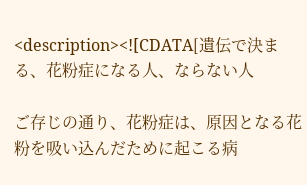<description><![CDATA[遺伝で決まる、花粉症になる人、ならない人

ご存じの通り、花粉症は、原因となる花粉を吸い込んだために起こる病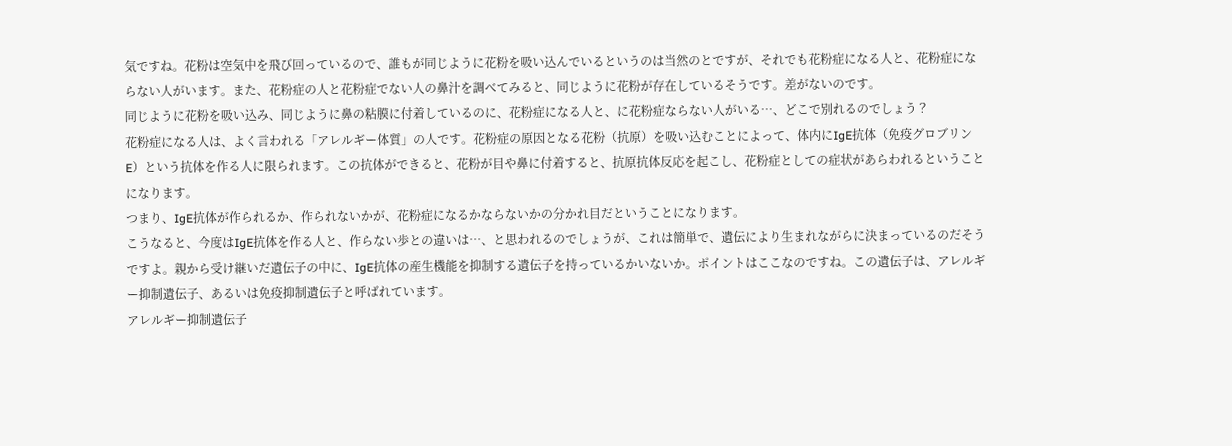気ですね。花粉は空気中を飛び回っているので、誰もが同じように花粉を吸い込んでいるというのは当然のとですが、それでも花粉症になる人と、花粉症にならない人がいます。また、花粉症の人と花粉症でない人の鼻汁を調べてみると、同じように花粉が存在しているそうです。差がないのです。
同じように花粉を吸い込み、同じように鼻の粘膜に付着しているのに、花粉症になる人と、に花粉症ならない人がいる…、どこで別れるのでしょう？
花粉症になる人は、よく言われる「アレルギー体質」の人です。花粉症の原因となる花粉（抗原）を吸い込むことによって、体内にIgE抗体（免疫グロブリンE）という抗体を作る人に限られます。この抗体ができると、花粉が目や鼻に付着すると、抗原抗体反応を起こし、花粉症としての症状があらわれるということになります。
つまり、IgE抗体が作られるか、作られないかが、花粉症になるかならないかの分かれ目だということになります。
こうなると、今度はIgE抗体を作る人と、作らない歩との違いは…、と思われるのでしょうが、これは簡単で、遺伝により生まれながらに決まっているのだそうですよ。親から受け継いだ遺伝子の中に、IgE抗体の産生機能を抑制する遺伝子を持っているかいないか。ポイントはここなのですね。この遺伝子は、アレルギー抑制遺伝子、あるいは免疫抑制遺伝子と呼ばれています。
アレルギー抑制遺伝子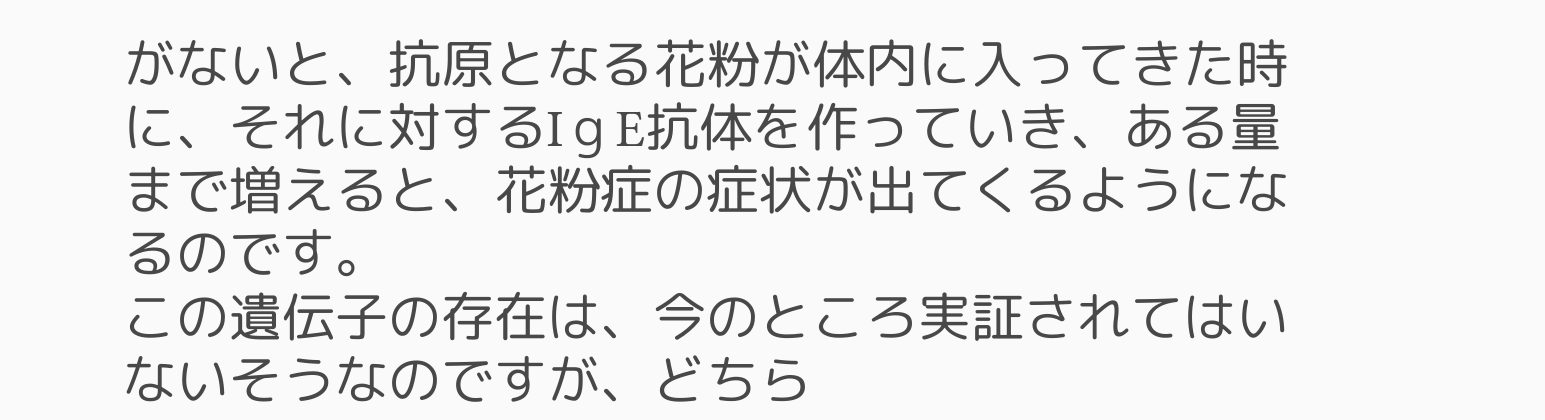がないと、抗原となる花粉が体内に入ってきた時に、それに対するIｇE抗体を作っていき、ある量まで増えると、花粉症の症状が出てくるようになるのです。
この遺伝子の存在は、今のところ実証されてはいないそうなのですが、どちら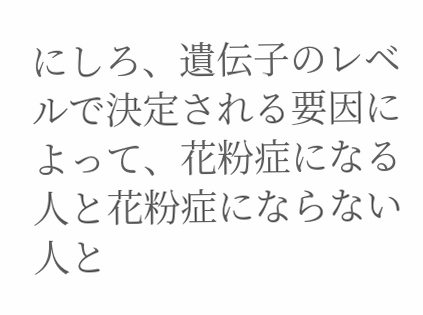にしろ、遺伝子のレベルで決定される要因によって、花粉症になる人と花粉症にならない人と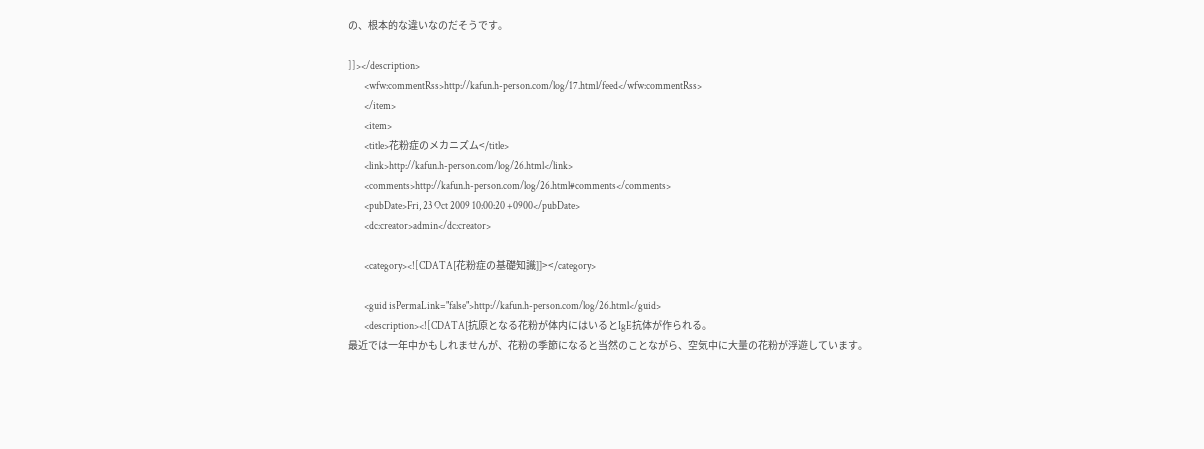の、根本的な違いなのだそうです。

]]></description>
        <wfw:commentRss>http://kafun.h-person.com/log/17.html/feed</wfw:commentRss>
        </item>
        <item>
        <title>花粉症のメカニズム</title>
        <link>http://kafun.h-person.com/log/26.html</link>
        <comments>http://kafun.h-person.com/log/26.html#comments</comments>
        <pubDate>Fri, 23 Oct 2009 10:00:20 +0900</pubDate>
        <dc:creator>admin</dc:creator>

        <category><![CDATA[花粉症の基礎知識]]></category>

        <guid isPermaLink="false">http://kafun.h-person.com/log/26.html</guid>
        <description><![CDATA[抗原となる花粉が体内にはいるとIgE抗体が作られる。
最近では一年中かもしれませんが、花粉の季節になると当然のことながら、空気中に大量の花粉が浮遊しています。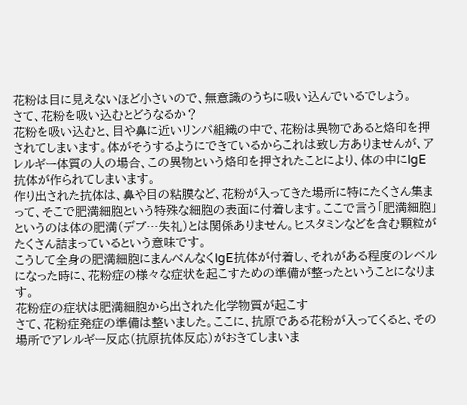花粉は目に見えないほど小さいので、無意識のうちに吸い込んでいるでしょう。
さて、花粉を吸い込むとどうなるか？
花粉を吸い込むと、目や鼻に近いリンパ組織の中で、花粉は異物であると烙印を押されてしまいます。体がそうするようにできているからこれは致し方ありませんが、アレルギー体質の人の場合、この異物という烙印を押されたことにより、体の中にIgE抗体が作られてしまいます。
作り出された抗体は、鼻や目の粘膜など、花粉が入ってきた場所に特にたくさん集まって、そこで肥満細胞という特殊な細胞の表面に付着します。ここで言う「肥満細胞」というのは体の肥満（デブ…失礼）とは関係ありません。ヒスタミンなどを含む顆粒がたくさん詰まっているという意味です。
こうして全身の肥満細胞にまんべんなくIgE抗体が付着し、それがある程度のレベルになった時に、花粉症の様々な症状を起こすための準備が整ったということになります。
花粉症の症状は肥満細胞から出された化学物質が起こす
さて、花粉症発症の準備は整いました。ここに、抗原である花粉が入ってくると、その場所でアレルギー反応（抗原抗体反応）がおきてしまいま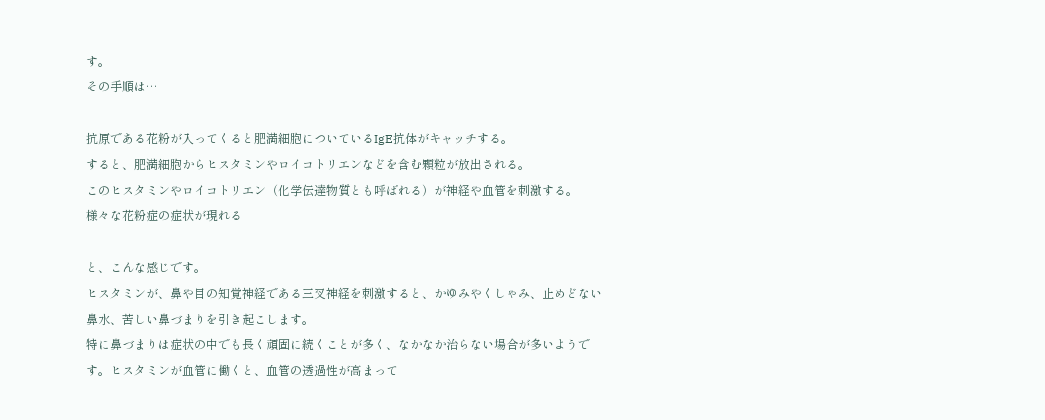す。
その手順は…

抗原である花粉が入ってくると肥満細胞についているIgE抗体がキャッチする。
すると、肥満細胞からヒスタミンやロイコトリエンなどを含む顆粒が放出される。
このヒスタミンやロイコトリエン（化学伝達物質とも呼ばれる）が神経や血管を刺激する。
様々な花粉症の症状が現れる

と、こんな感じです。
ヒスタミンが、鼻や目の知覚神経である三叉神経を刺激すると、かゆみやくしゃみ、止めどない鼻水、苦しい鼻づまりを引き起こします。
特に鼻づまりは症状の中でも長く頑固に続くことが多く、なかなか治らない場合が多いようです。ヒスタミンが血管に働くと、血管の透過性が高まって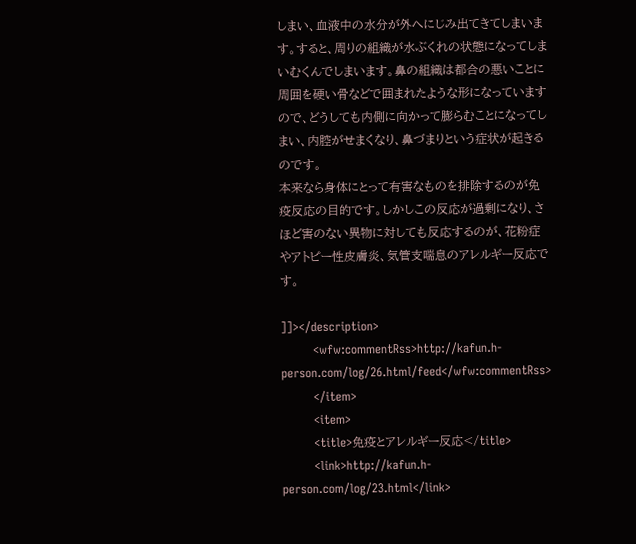しまい、血液中の水分が外へにじみ出てきてしまいます。すると、周りの組織が水ぶくれの状態になってしまいむくんでしまいます。鼻の組織は都合の悪いことに周囲を硬い骨などで囲まれたような形になっていますので、どうしても内側に向かって膨らむことになってしまい、内腔がせまくなり、鼻づまりという症状が起きるのです。
本来なら身体にとって有害なものを排除するのが免疫反応の目的です。しかしこの反応が過剰になり、さほど害のない異物に対しても反応するのが、花粉症やアトピー性皮膚炎、気管支喘息のアレルギー反応です。

]]></description>
        <wfw:commentRss>http://kafun.h-person.com/log/26.html/feed</wfw:commentRss>
        </item>
        <item>
        <title>免疫とアレルギー反応</title>
        <link>http://kafun.h-person.com/log/23.html</link>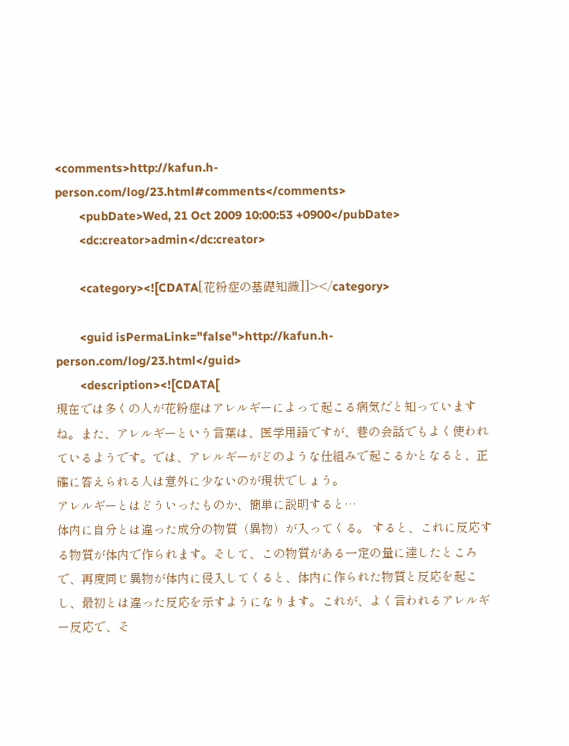<comments>http://kafun.h-person.com/log/23.html#comments</comments>
        <pubDate>Wed, 21 Oct 2009 10:00:53 +0900</pubDate>
        <dc:creator>admin</dc:creator>

        <category><![CDATA[花粉症の基礎知識]]></category>

        <guid isPermaLink="false">http://kafun.h-person.com/log/23.html</guid>
        <description><![CDATA[
現在では多くの人が花粉症はアレルギーによって起こる病気だと知っていますね。また、アレルギーという言葉は、医学用語ですが、巷の会話でもよく使われているようです。では、アレルギーがどのような仕組みで起こるかとなると、正確に答えられる人は意外に少ないのが現状でしょう。
アレルギーとはどういったものか、簡単に説明すると…
体内に自分とは違った成分の物質（異物）が入ってくる。 すると、これに反応する物質が体内で作られます。そして、この物質がある一定の量に達したところで、再度同じ異物が体内に侵入してくると、体内に作られた物質と反応を起こし、最初とは違った反応を示すようになります。これが、よく言われるアレルギー反応で、そ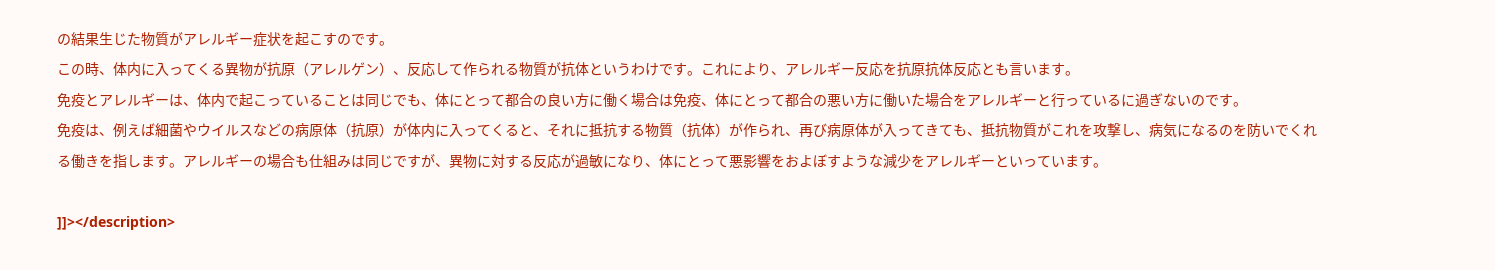の結果生じた物質がアレルギー症状を起こすのです。
この時、体内に入ってくる異物が抗原（アレルゲン）、反応して作られる物質が抗体というわけです。これにより、アレルギー反応を抗原抗体反応とも言います。
免疫とアレルギーは、体内で起こっていることは同じでも、体にとって都合の良い方に働く場合は免疫、体にとって都合の悪い方に働いた場合をアレルギーと行っているに過ぎないのです。
免疫は、例えば細菌やウイルスなどの病原体（抗原）が体内に入ってくると、それに抵抗する物質（抗体）が作られ、再び病原体が入ってきても、抵抗物質がこれを攻撃し、病気になるのを防いでくれる働きを指します。アレルギーの場合も仕組みは同じですが、異物に対する反応が過敏になり、体にとって悪影響をおよぼすような減少をアレルギーといっています。

]]></description>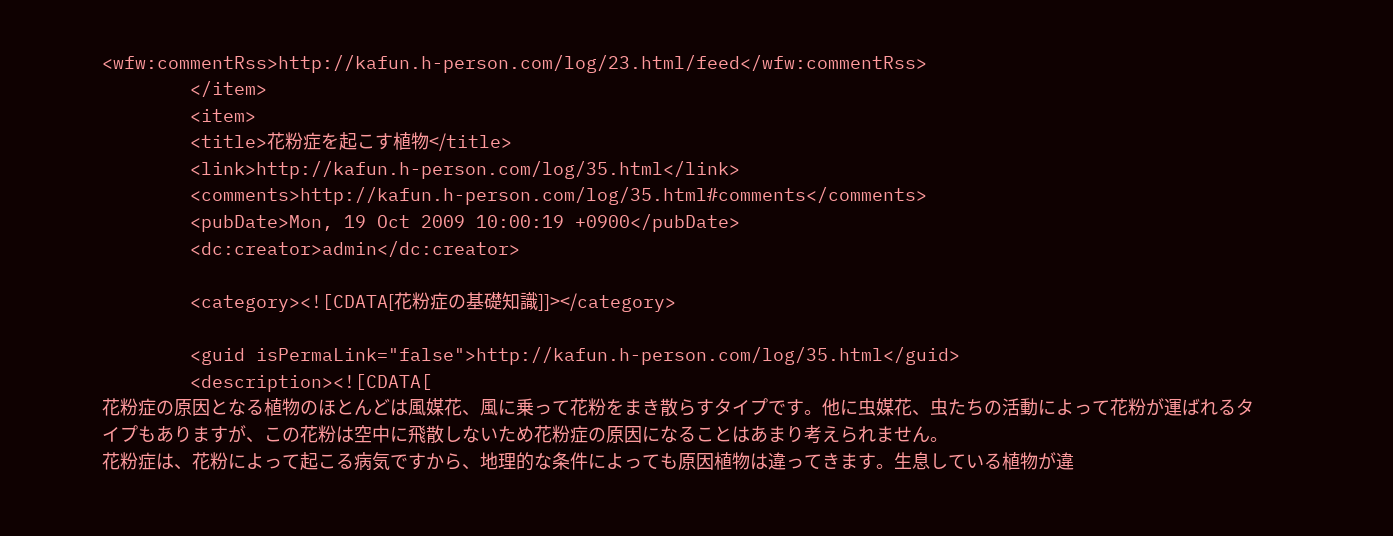<wfw:commentRss>http://kafun.h-person.com/log/23.html/feed</wfw:commentRss>
        </item>
        <item>
        <title>花粉症を起こす植物</title>
        <link>http://kafun.h-person.com/log/35.html</link>
        <comments>http://kafun.h-person.com/log/35.html#comments</comments>
        <pubDate>Mon, 19 Oct 2009 10:00:19 +0900</pubDate>
        <dc:creator>admin</dc:creator>

        <category><![CDATA[花粉症の基礎知識]]></category>

        <guid isPermaLink="false">http://kafun.h-person.com/log/35.html</guid>
        <description><![CDATA[
花粉症の原因となる植物のほとんどは風媒花、風に乗って花粉をまき散らすタイプです。他に虫媒花、虫たちの活動によって花粉が運ばれるタイプもありますが、この花粉は空中に飛散しないため花粉症の原因になることはあまり考えられません。
花粉症は、花粉によって起こる病気ですから、地理的な条件によっても原因植物は違ってきます。生息している植物が違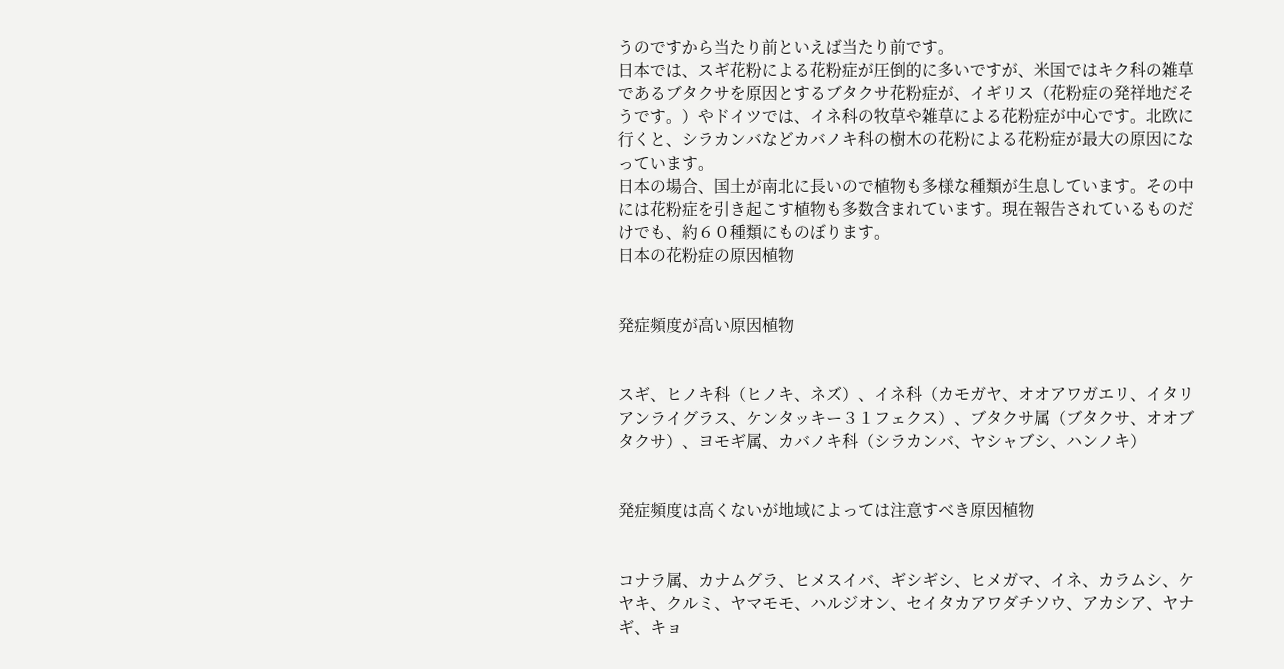うのですから当たり前といえば当たり前です。
日本では、スギ花粉による花粉症が圧倒的に多いですが、米国ではキク科の雑草であるブタクサを原因とするブタクサ花粉症が、イギリス（花粉症の発祥地だそうです。）やドイツでは、イネ科の牧草や雑草による花粉症が中心です。北欧に行くと、シラカンバなどカバノキ科の樹木の花粉による花粉症が最大の原因になっています。
日本の場合、国土が南北に長いので植物も多様な種類が生息しています。その中には花粉症を引き起こす植物も多数含まれています。現在報告されているものだけでも、約６０種類にものぼります。
日本の花粉症の原因植物


発症頻度が高い原因植物


スギ、ヒノキ科（ヒノキ、ネズ）、イネ科（カモガヤ、オオアワガエリ、イタリアンライグラス、ケンタッキー３１フェクス）、ブタクサ属（ブタクサ、オオブタクサ）、ヨモギ属、カバノキ科（シラカンバ、ヤシャブシ、ハンノキ）


発症頻度は高くないが地域によっては注意すべき原因植物


コナラ属、カナムグラ、ヒメスイバ、ギシギシ、ヒメガマ、イネ、カラムシ、ケヤキ、クルミ、ヤマモモ、ハルジオン、セイタカアワダチソウ、アカシア、ヤナギ、キョ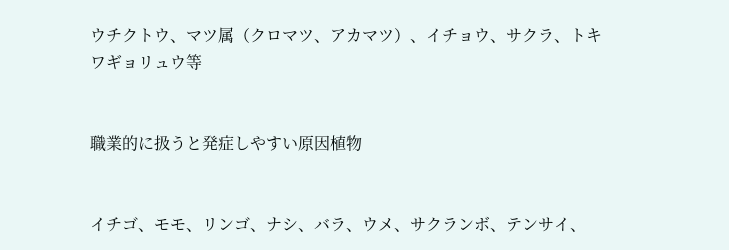ウチクトウ、マツ属（クロマツ、アカマツ）、イチョウ、サクラ、トキワギョリュウ等


職業的に扱うと発症しやすい原因植物


イチゴ、モモ、リンゴ、ナシ、バラ、ウメ、サクランボ、テンサイ、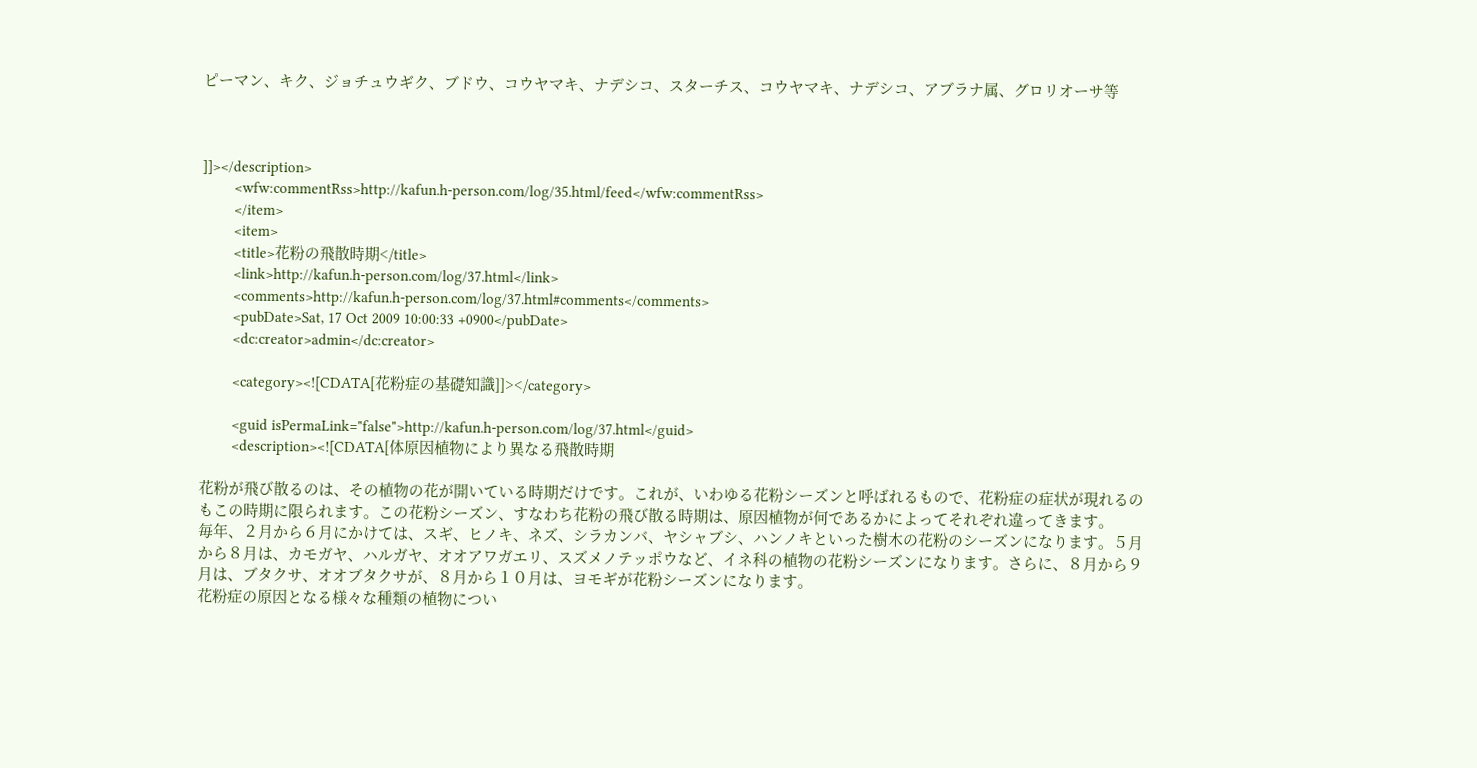ピーマン、キク、ジョチュウギク、ブドウ、コウヤマキ、ナデシコ、スターチス、コウヤマキ、ナデシコ、アブラナ属、グロリオーサ等



]]></description>
        <wfw:commentRss>http://kafun.h-person.com/log/35.html/feed</wfw:commentRss>
        </item>
        <item>
        <title>花粉の飛散時期</title>
        <link>http://kafun.h-person.com/log/37.html</link>
        <comments>http://kafun.h-person.com/log/37.html#comments</comments>
        <pubDate>Sat, 17 Oct 2009 10:00:33 +0900</pubDate>
        <dc:creator>admin</dc:creator>

        <category><![CDATA[花粉症の基礎知識]]></category>

        <guid isPermaLink="false">http://kafun.h-person.com/log/37.html</guid>
        <description><![CDATA[体原因植物により異なる飛散時期

花粉が飛び散るのは、その植物の花が開いている時期だけです。これが、いわゆる花粉シーズンと呼ばれるもので、花粉症の症状が現れるのもこの時期に限られます。この花粉シーズン、すなわち花粉の飛び散る時期は、原因植物が何であるかによってそれぞれ違ってきます。
毎年、２月から６月にかけては、スギ、ヒノキ、ネズ、シラカンバ、ヤシャブシ、ハンノキといった樹木の花粉のシーズンになります。５月から８月は、カモガヤ、ハルガヤ、オオアワガエリ、スズメノテッポウなど、イネ科の植物の花粉シーズンになります。さらに、８月から９月は、ブタクサ、オオブタクサが、８月から１０月は、ヨモギが花粉シーズンになります。
花粉症の原因となる様々な種類の植物につい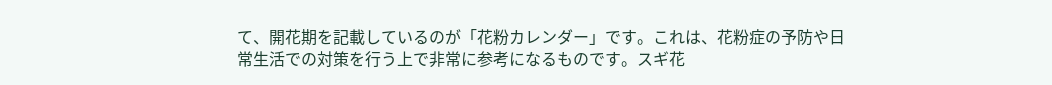て、開花期を記載しているのが「花粉カレンダー」です。これは、花粉症の予防や日常生活での対策を行う上で非常に参考になるものです。スギ花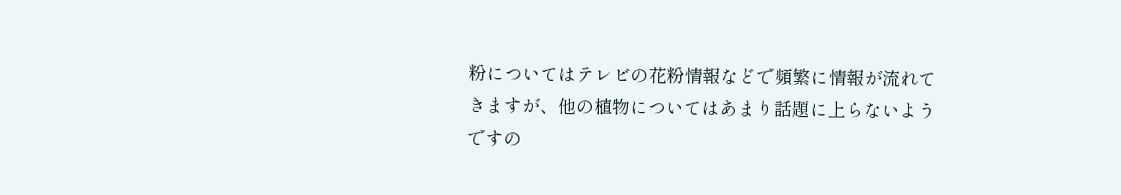粉についてはテレビの花粉情報などで頻繁に情報が流れてきますが、他の植物についてはあまり話題に上らないようですの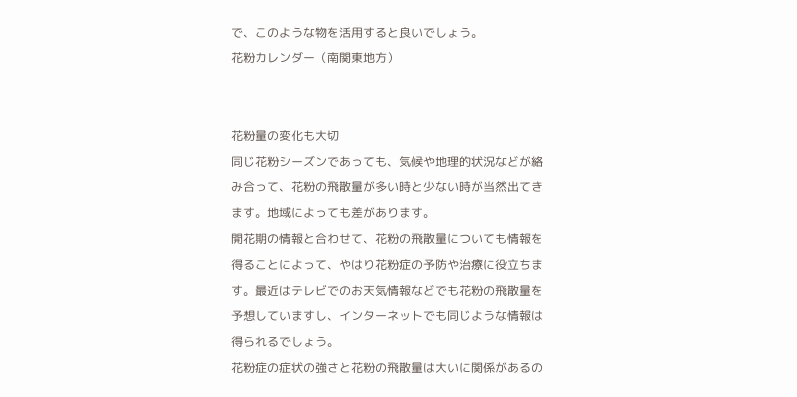で、このような物を活用すると良いでしょう。
花粉カレンダー（南関東地方）


花粉量の変化も大切
同じ花粉シーズンであっても、気候や地理的状況などが絡み合って、花粉の飛散量が多い時と少ない時が当然出てきます。地域によっても差があります。
開花期の情報と合わせて、花粉の飛散量についても情報を得ることによって、やはり花粉症の予防や治療に役立ちます。最近はテレビでのお天気情報などでも花粉の飛散量を予想していますし、インターネットでも同じような情報は得られるでしょう。
花粉症の症状の強さと花粉の飛散量は大いに関係があるの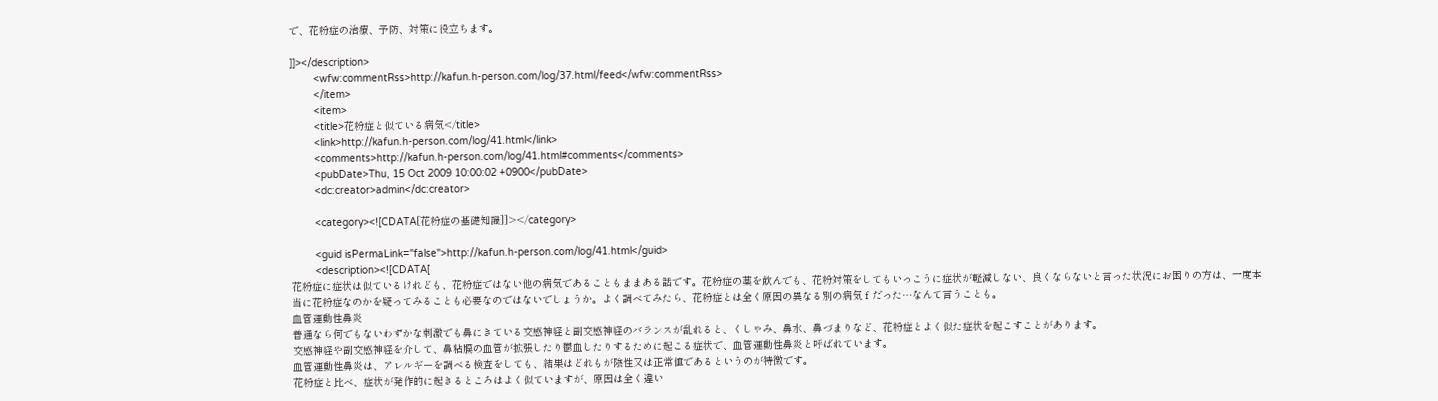で、花粉症の治療、予防、対策に役立ちます。

]]></description>
        <wfw:commentRss>http://kafun.h-person.com/log/37.html/feed</wfw:commentRss>
        </item>
        <item>
        <title>花粉症と似ている病気</title>
        <link>http://kafun.h-person.com/log/41.html</link>
        <comments>http://kafun.h-person.com/log/41.html#comments</comments>
        <pubDate>Thu, 15 Oct 2009 10:00:02 +0900</pubDate>
        <dc:creator>admin</dc:creator>

        <category><![CDATA[花粉症の基礎知識]]></category>

        <guid isPermaLink="false">http://kafun.h-person.com/log/41.html</guid>
        <description><![CDATA[
花粉症に症状は似ているけれども、花粉症ではない他の病気であることもままある話です。花粉症の薬を飲んでも、花粉対策をしてもいっこうに症状が軽減しない、良くならないと言った状況にお困りの方は、一度本当に花粉症なのかを疑ってみることも必要なのではないでしょうか。よく調べてみたら、花粉症とは全く原因の異なる別の病気ｆだった…なんて言うことも。
血管運動性鼻炎
普通なら何でもないわずかな刺激でも鼻にきている交感神経と副交感神経のバランスが乱れると、くしゃみ、鼻水、鼻づまりなど、花粉症とよく似た症状を起こすことがあります。
交感神経や副交感神経を介して、鼻粘膜の血管が拡張したり鬱血したりするために起こる症状で、血管運動性鼻炎と呼ばれています。
血管運動性鼻炎は、アレルギーを調べる検査をしても、結果はどれもが陰性又は正常値であるというのが特徴です。
花粉症と比べ、症状が発作的に起きるところはよく似ていますが、原因は全く違い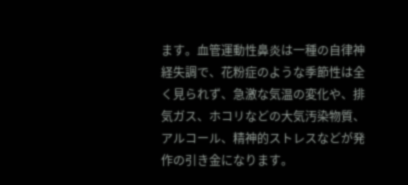ます。血管運動性鼻炎は一種の自律神経失調で、花粉症のような季節性は全く見られず、急激な気温の変化や、排気ガス、ホコリなどの大気汚染物質、アルコール、精神的ストレスなどが発作の引き金になります。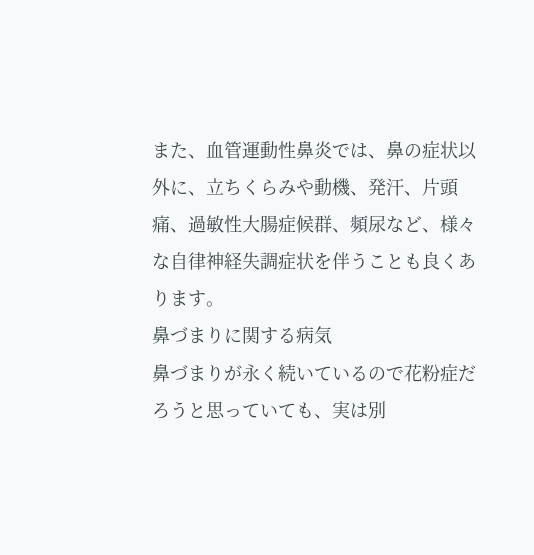また、血管運動性鼻炎では、鼻の症状以外に、立ちくらみや動機、発汗、片頭痛、過敏性大腸症候群、頻尿など、様々な自律神経失調症状を伴うことも良くあります。
鼻づまりに関する病気
鼻づまりが永く続いているので花粉症だろうと思っていても、実は別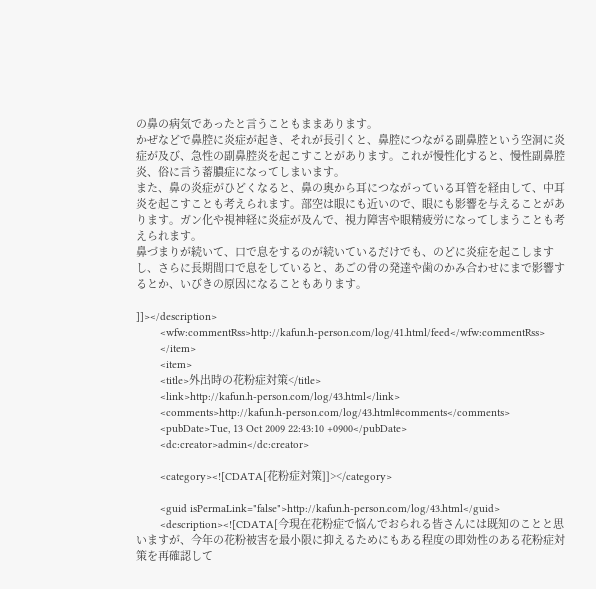の鼻の病気であったと言うこともままあります。
かぜなどで鼻腔に炎症が起き、それが長引くと、鼻腔につながる副鼻腔という空洞に炎症が及び、急性の副鼻腔炎を起こすことがあります。これが慢性化すると、慢性副鼻腔炎、俗に言う蓄膿症になってしまいます。
また、鼻の炎症がひどくなると、鼻の奥から耳につながっている耳管を経由して、中耳炎を起こすことも考えられます。部空は眼にも近いので、眼にも影響を与えることがあります。ガン化や視神経に炎症が及んで、視力障害や眼精疲労になってしまうことも考えられます。
鼻づまりが続いて、口で息をするのが続いているだけでも、のどに炎症を起こしますし、さらに長期間口で息をしていると、あごの骨の発達や歯のかみ合わせにまで影響するとか、いびきの原因になることもあります。

]]></description>
        <wfw:commentRss>http://kafun.h-person.com/log/41.html/feed</wfw:commentRss>
        </item>
        <item>
        <title>外出時の花粉症対策</title>
        <link>http://kafun.h-person.com/log/43.html</link>
        <comments>http://kafun.h-person.com/log/43.html#comments</comments>
        <pubDate>Tue, 13 Oct 2009 22:43:10 +0900</pubDate>
        <dc:creator>admin</dc:creator>

        <category><![CDATA[花粉症対策]]></category>

        <guid isPermaLink="false">http://kafun.h-person.com/log/43.html</guid>
        <description><![CDATA[今現在花粉症で悩んでおられる皆さんには既知のことと思いますが、今年の花粉被害を最小限に抑えるためにもある程度の即効性のある花粉症対策を再確認して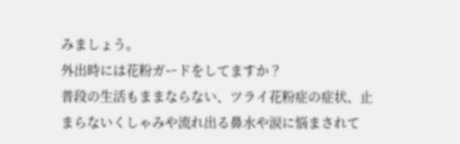みましょう。
外出時には花粉ガードをしてますか？
普段の生活もままならない、ツライ花粉症の症状、止まらないくしゃみや流れ出る鼻水や涙に悩まされて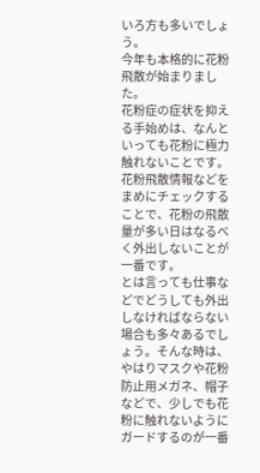いろ方も多いでしょう。
今年も本格的に花粉飛散が始まりました。
花粉症の症状を抑える手始めは、なんといっても花粉に極力触れないことです。
花粉飛散情報などをまめにチェックすることで、花粉の飛散量が多い日はなるべく外出しないことが一番です。
とは言っても仕事などでどうしても外出しなければならない場合も多々あるでしょう。そんな時は、やはりマスクや花粉防止用メガネ、帽子などで、少しでも花粉に触れないようにガードするのが一番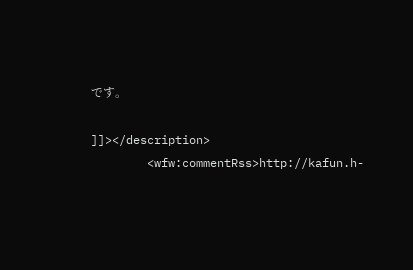です。

]]></description>
        <wfw:commentRss>http://kafun.h-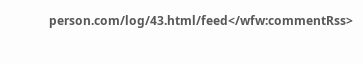person.com/log/43.html/feed</wfw:commentRss>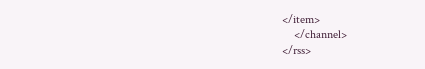</item>
    </channel>
</rss>